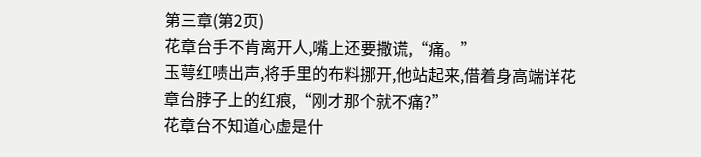第三章(第2页)
花章台手不肯离开人,嘴上还要撒谎,“痛。”
玉萼红啧出声,将手里的布料挪开,他站起来,借着身高端详花章台脖子上的红痕,“刚才那个就不痛?”
花章台不知道心虚是什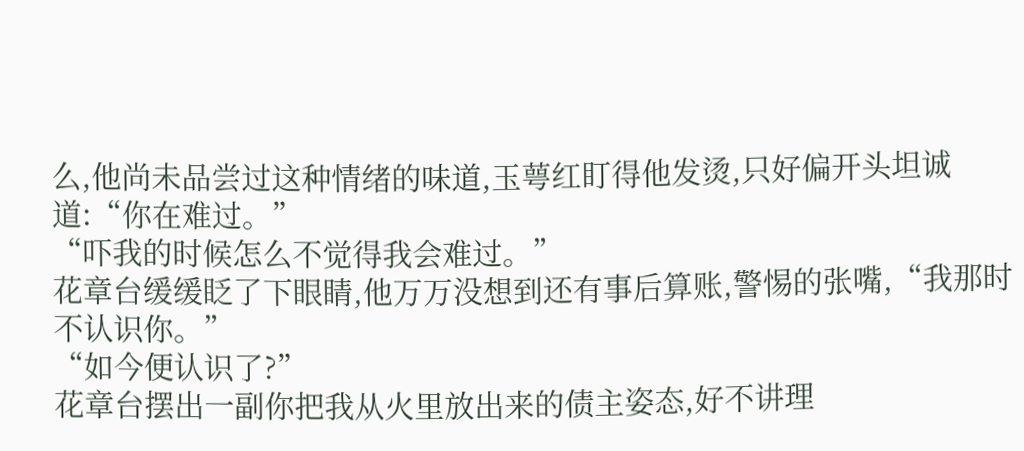么,他尚未品尝过这种情绪的味道,玉萼红盯得他发烫,只好偏开头坦诚道:“你在难过。”
“吓我的时候怎么不觉得我会难过。”
花章台缓缓眨了下眼睛,他万万没想到还有事后算账,警惕的张嘴,“我那时不认识你。”
“如今便认识了?”
花章台摆出一副你把我从火里放出来的债主姿态,好不讲理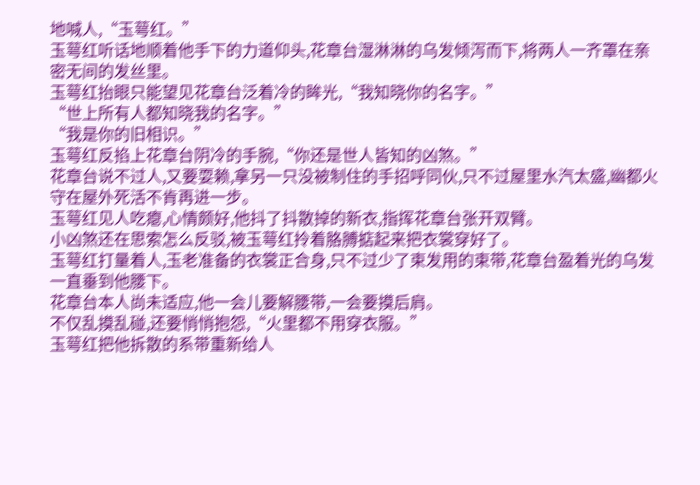地喊人,“玉萼红。”
玉萼红听话地顺着他手下的力道仰头,花章台湿淋淋的乌发倾泻而下,将两人一齐罩在亲密无间的发丝里。
玉萼红抬眼只能望见花章台泛着冷的眸光,“我知晓你的名字。”
“世上所有人都知晓我的名字。”
“我是你的旧相识。”
玉萼红反掐上花章台阴冷的手腕,“你还是世人皆知的凶煞。”
花章台说不过人,又要耍赖,拿另一只没被制住的手招呼同伙,只不过屋里水汽太盛,幽都火守在屋外死活不肯再进一步。
玉萼红见人吃瘪,心情颇好,他抖了抖散掉的新衣,指挥花章台张开双臂。
小凶煞还在思索怎么反驳,被玉萼红拎着胳膊掂起来把衣裳穿好了。
玉萼红打量着人,玉老准备的衣裳正合身,只不过少了束发用的束带,花章台盈着光的乌发一直垂到他腰下。
花章台本人尚未适应,他一会儿要解腰带,一会要摸后肩。
不仅乱摸乱碰,还要悄悄抱怨,“火里都不用穿衣服。”
玉萼红把他拆散的系带重新给人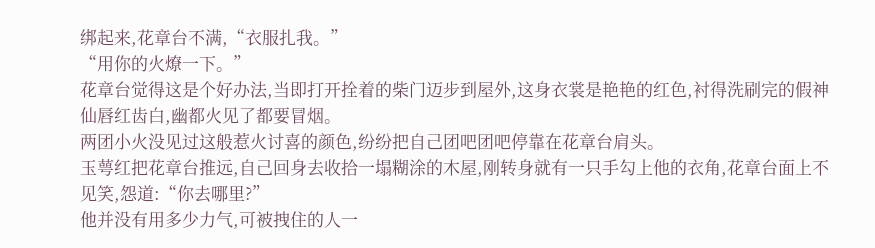绑起来,花章台不满,“衣服扎我。”
“用你的火燎一下。”
花章台觉得这是个好办法,当即打开拴着的柴门迈步到屋外,这身衣裳是艳艳的红色,衬得洗刷完的假神仙唇红齿白,幽都火见了都要冒烟。
两团小火没见过这般惹火讨喜的颜色,纷纷把自己团吧团吧停靠在花章台肩头。
玉萼红把花章台推远,自己回身去收拾一塌糊涂的木屋,刚转身就有一只手勾上他的衣角,花章台面上不见笑,怨道:“你去哪里?”
他并没有用多少力气,可被拽住的人一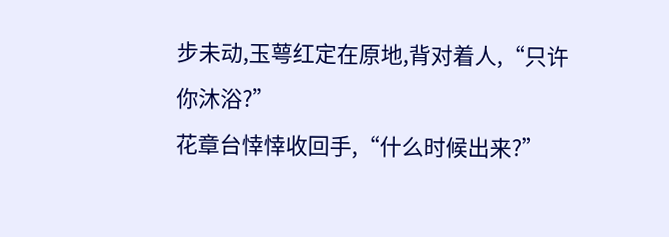步未动,玉萼红定在原地,背对着人,“只许你沐浴?”
花章台悻悻收回手,“什么时候出来?”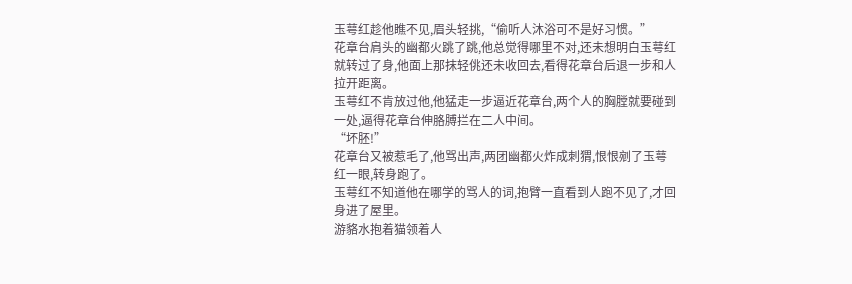玉萼红趁他瞧不见,眉头轻挑,“偷听人沐浴可不是好习惯。”
花章台肩头的幽都火跳了跳,他总觉得哪里不对,还未想明白玉萼红就转过了身,他面上那抹轻佻还未收回去,看得花章台后退一步和人拉开距离。
玉萼红不肯放过他,他猛走一步逼近花章台,两个人的胸膛就要碰到一处,逼得花章台伸胳膊拦在二人中间。
“坏胚!”
花章台又被惹毛了,他骂出声,两团幽都火炸成刺猬,恨恨剜了玉萼红一眼,转身跑了。
玉萼红不知道他在哪学的骂人的词,抱臂一直看到人跑不见了,才回身进了屋里。
游貉水抱着猫领着人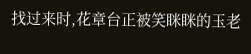找过来时,花章台正被笑眯眯的玉老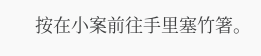按在小案前往手里塞竹箸。